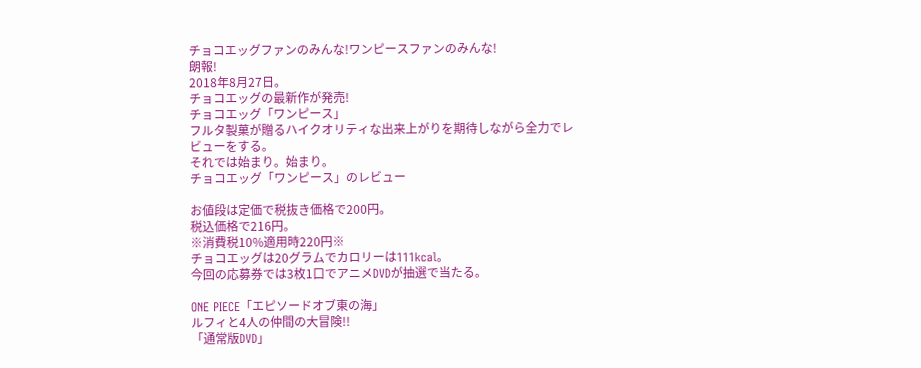チョコエッグファンのみんな!ワンピースファンのみんな!
朗報!
2018年8月27日。
チョコエッグの最新作が発売!
チョコエッグ「ワンピース」
フルタ製菓が贈るハイクオリティな出来上がりを期待しながら全力でレビューをする。
それでは始まり。始まり。
チョコエッグ「ワンピース」のレビュー

お値段は定価で税抜き価格で200円。
税込価格で216円。
※消費税10%適用時220円※
チョコエッグは20グラムでカロリーは111kcal。
今回の応募券では3枚1口でアニメDVDが抽選で当たる。

ONE PIECE「エピソードオブ東の海」
ルフィと4人の仲間の大冒険!!
「通常版DVD」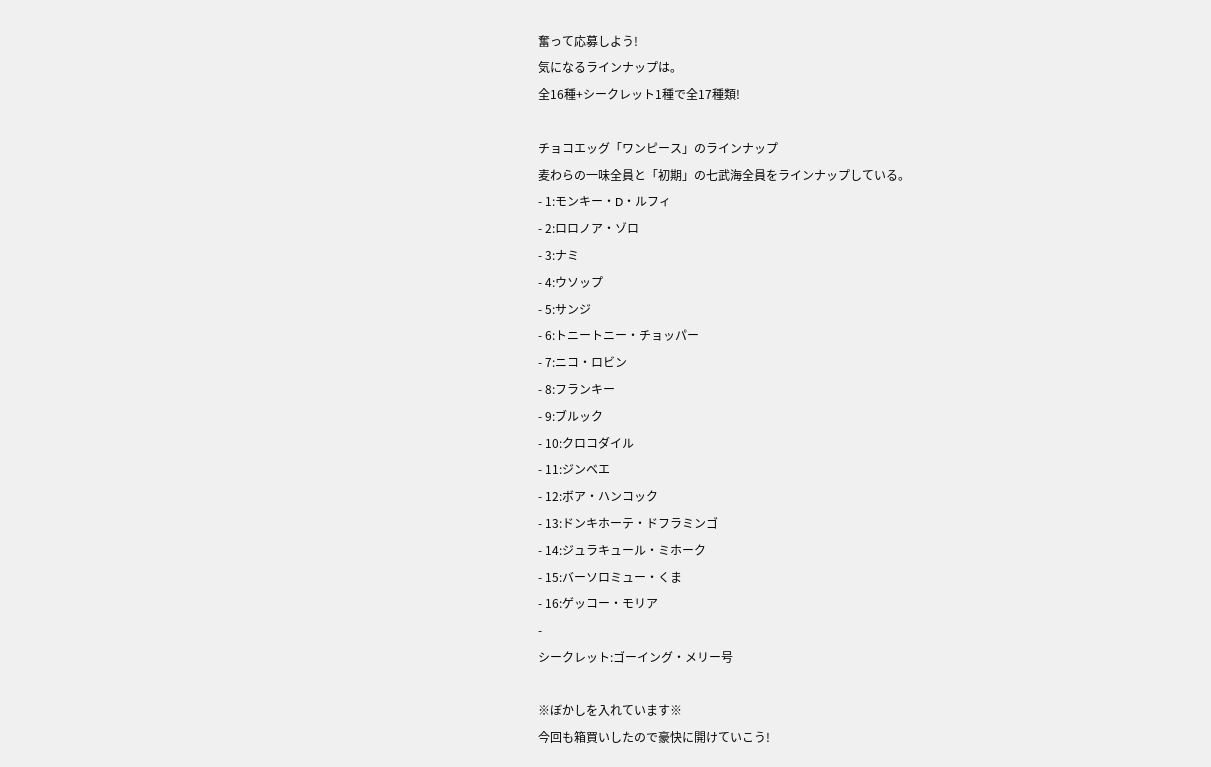奮って応募しよう!
気になるラインナップは。
全16種+シークレット1種で全17種類!

チョコエッグ「ワンピース」のラインナップ
麦わらの一味全員と「初期」の七武海全員をラインナップしている。
- 1:モンキー・D・ルフィ
- 2:ロロノア・ゾロ
- 3:ナミ
- 4:ウソップ
- 5:サンジ
- 6:トニートニー・チョッパー
- 7:ニコ・ロビン
- 8:フランキー
- 9:ブルック
- 10:クロコダイル
- 11:ジンベエ
- 12:ボア・ハンコック
- 13:ドンキホーテ・ドフラミンゴ
- 14:ジュラキュール・ミホーク
- 15:バーソロミュー・くま
- 16:ゲッコー・モリア
-
シークレット:ゴーイング・メリー号

※ぼかしを入れています※
今回も箱買いしたので豪快に開けていこう!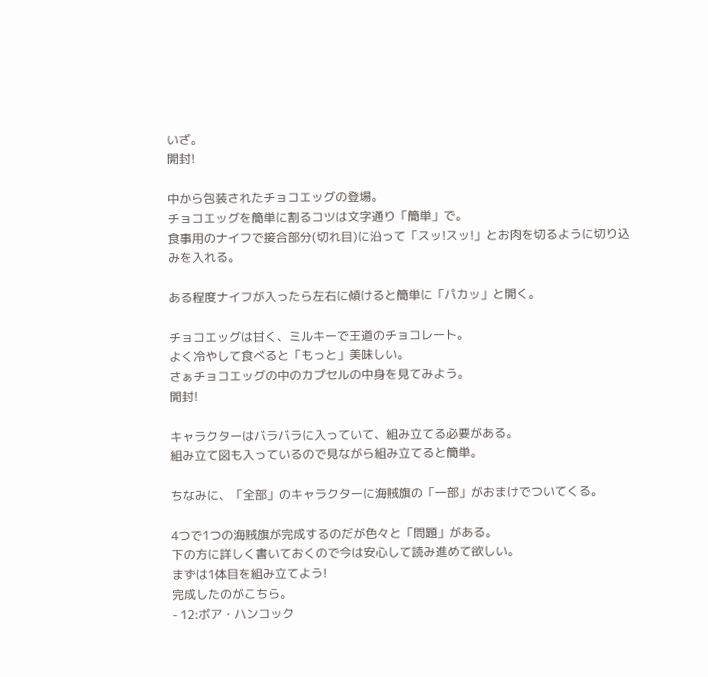いざ。
開封!

中から包装されたチョコエッグの登場。
チョコエッグを簡単に割るコツは文字通り「簡単」で。
食事用のナイフで接合部分(切れ目)に沿って「スッ!スッ!」とお肉を切るように切り込みを入れる。

ある程度ナイフが入ったら左右に傾けると簡単に「パカッ」と開く。

チョコエッグは甘く、ミルキーで王道のチョコレート。
よく冷やして食べると「もっと」美味しい。
さぁチョコエッグの中のカプセルの中身を見てみよう。
開封!

キャラクターはバラバラに入っていて、組み立てる必要がある。
組み立て図も入っているので見ながら組み立てると簡単。

ちなみに、「全部」のキャラクターに海賊旗の「一部」がおまけでついてくる。

4つで1つの海賊旗が完成するのだが色々と「問題」がある。
下の方に詳しく書いておくので今は安心して読み進めて欲しい。
まずは1体目を組み立てよう!
完成したのがこちら。
- 12:ボア・ハンコック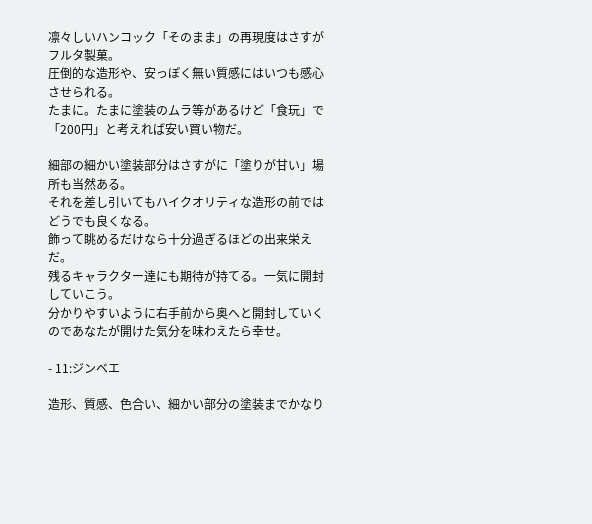凛々しいハンコック「そのまま」の再現度はさすがフルタ製菓。
圧倒的な造形や、安っぽく無い質感にはいつも感心させられる。
たまに。たまに塗装のムラ等があるけど「食玩」で「200円」と考えれば安い買い物だ。

細部の細かい塗装部分はさすがに「塗りが甘い」場所も当然ある。
それを差し引いてもハイクオリティな造形の前ではどうでも良くなる。
飾って眺めるだけなら十分過ぎるほどの出来栄えだ。
残るキャラクター達にも期待が持てる。一気に開封していこう。
分かりやすいように右手前から奥へと開封していくのであなたが開けた気分を味わえたら幸せ。

- 11:ジンベエ

造形、質感、色合い、細かい部分の塗装までかなり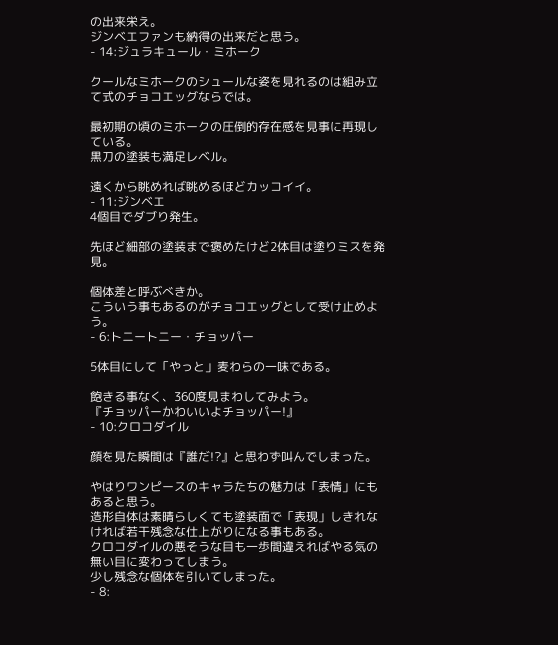の出来栄え。
ジンベエファンも納得の出来だと思う。
- 14:ジュラキュール・ミホーク

クールなミホークのシュールな姿を見れるのは組み立て式のチョコエッグならでは。

最初期の頃のミホークの圧倒的存在感を見事に再現している。
黒刀の塗装も満足レベル。

遠くから眺めれば眺めるほどカッコイイ。
- 11:ジンベエ
4個目でダブり発生。

先ほど細部の塗装まで褒めたけど2体目は塗りミスを発見。

個体差と呼ぶべきか。
こういう事もあるのがチョコエッグとして受け止めよう。
- 6:トニートニー・チョッパー

5体目にして「やっと」麦わらの一味である。

飽きる事なく、360度見まわしてみよう。
『チョッパーかわいいよチョッパー!』
- 10:クロコダイル

顔を見た瞬間は『誰だ!?』と思わず叫んでしまった。

やはりワンピースのキャラたちの魅力は「表情」にもあると思う。
造形自体は素晴らしくても塗装面で「表現」しきれなければ若干残念な仕上がりになる事もある。
クロコダイルの悪そうな目も一歩間違えればやる気の無い目に変わってしまう。
少し残念な個体を引いてしまった。
- 8: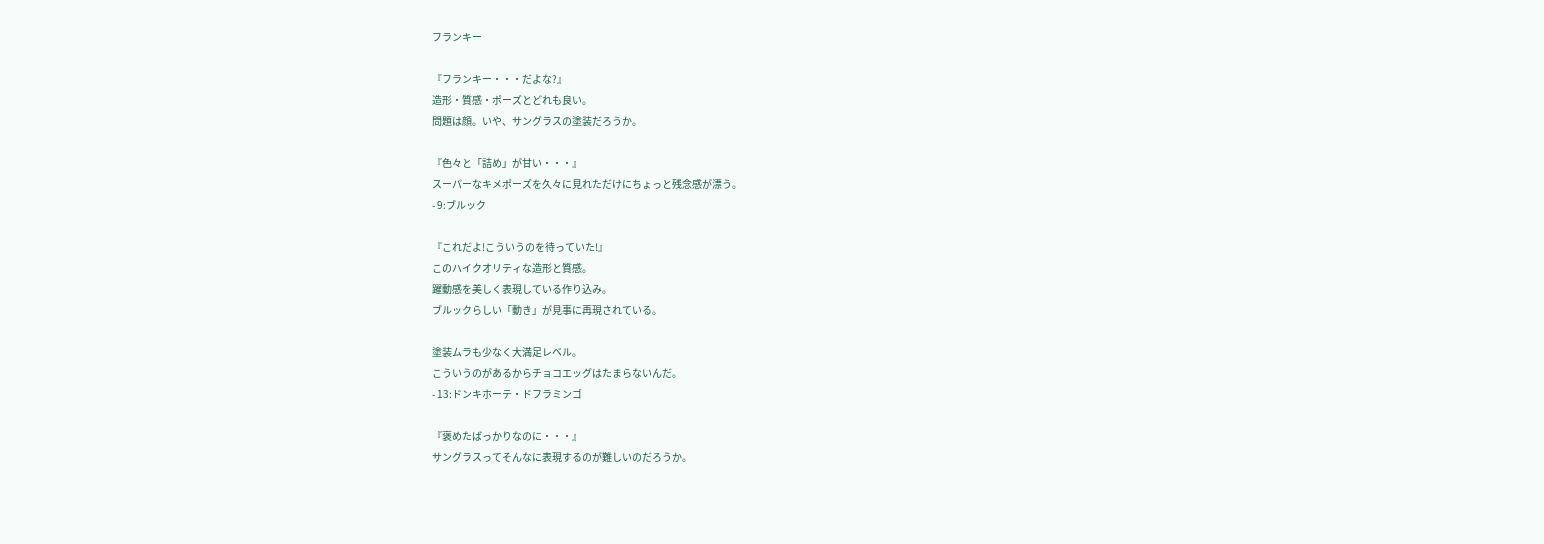フランキー

『フランキー・・・だよな?』
造形・質感・ポーズとどれも良い。
問題は顔。いや、サングラスの塗装だろうか。

『色々と「詰め」が甘い・・・』
スーパーなキメポーズを久々に見れただけにちょっと残念感が漂う。
- 9:ブルック

『これだよ!こういうのを待っていた!』
このハイクオリティな造形と質感。
躍動感を美しく表現している作り込み。
ブルックらしい「動き」が見事に再現されている。

塗装ムラも少なく大満足レベル。
こういうのがあるからチョコエッグはたまらないんだ。
- 13:ドンキホーテ・ドフラミンゴ

『褒めたばっかりなのに・・・』
サングラスってそんなに表現するのが難しいのだろうか。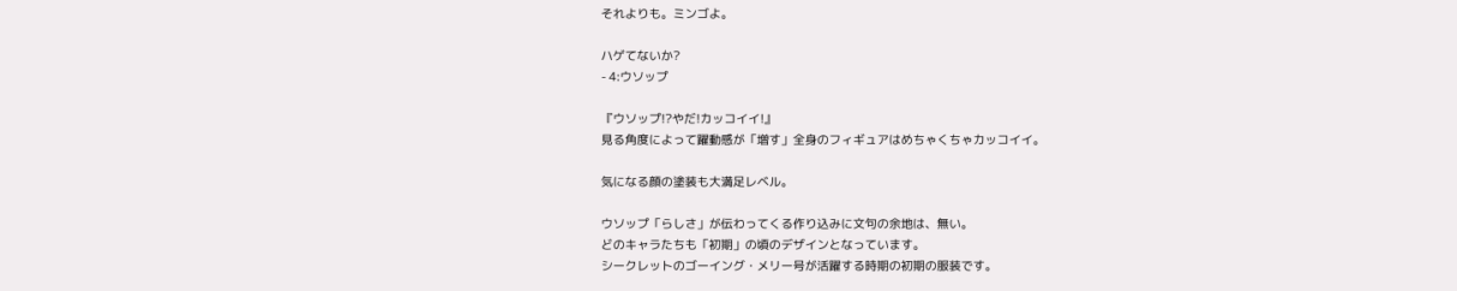それよりも。ミンゴよ。

ハゲてないか?
- 4:ウソップ

『ウソップ!?やだ!カッコイイ!』
見る角度によって躍動感が「増す」全身のフィギュアはめちゃくちゃカッコイイ。

気になる顔の塗装も大満足レベル。

ウソップ「らしさ」が伝わってくる作り込みに文句の余地は、無い。
どのキャラたちも「初期」の頃のデザインとなっています。
シークレットのゴーイング・メリー号が活躍する時期の初期の服装です。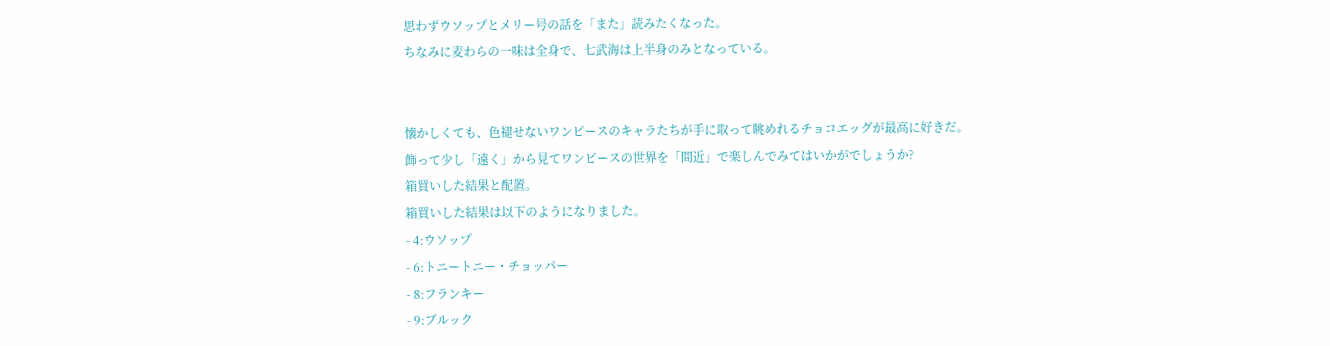思わずウソップとメリー号の話を「また」読みたくなった。
ちなみに麦わらの一味は全身で、七武海は上半身のみとなっている。


懐かしくても、色褪せないワンピースのキャラたちが手に取って眺めれるチョコエッグが最高に好きだ。
飾って少し「遠く」から見てワンピースの世界を「間近」で楽しんでみてはいかがでしょうか?
箱買いした結果と配置。
箱買いした結果は以下のようになりました。
- 4:ウソップ
- 6:トニートニー・チョッパー
- 8:フランキー
- 9:ブルック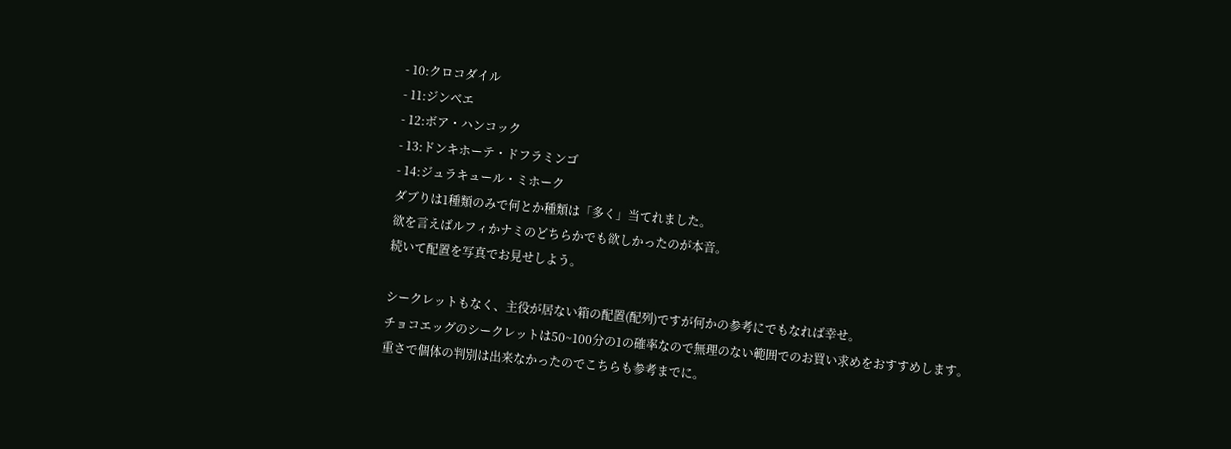- 10:クロコダイル
- 11:ジンベエ
- 12:ボア・ハンコック
- 13:ドンキホーテ・ドフラミンゴ
- 14:ジュラキュール・ミホーク
ダブりは1種類のみで何とか種類は「多く」当てれました。
欲を言えばルフィかナミのどちらかでも欲しかったのが本音。
続いて配置を写真でお見せしよう。

シークレットもなく、主役が居ない箱の配置(配列)ですが何かの参考にでもなれば幸せ。
チョコエッグのシークレットは50~100分の1の確率なので無理のない範囲でのお買い求めをおすすめします。
重さで個体の判別は出来なかったのでこちらも参考までに。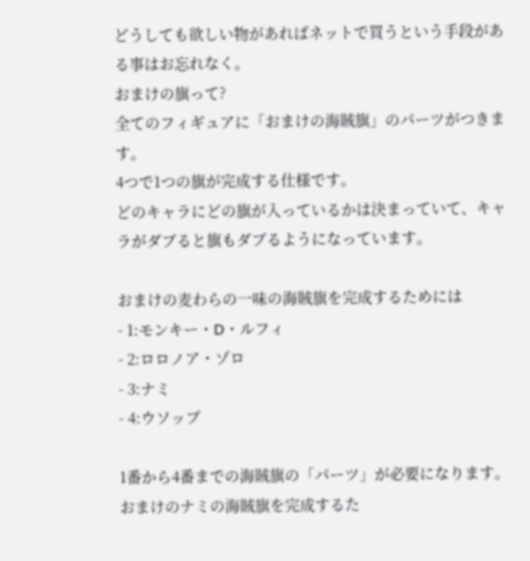どうしても欲しい物があればネットで買うという手段がある事はお忘れなく。
おまけの旗って?
全てのフィギュアに「おまけの海賊旗」のパーツがつきます。
4つで1つの旗が完成する仕様です。
どのキャラにどの旗が入っているかは決まっていて、キャラがダブると旗もダブるようになっています。

おまけの麦わらの一味の海賊旗を完成するためには
- 1:モンキー・D・ルフィ
- 2:ロロノア・ゾロ
- 3:ナミ
- 4:ウソップ

1番から4番までの海賊旗の「パーツ」が必要になります。
おまけのナミの海賊旗を完成するた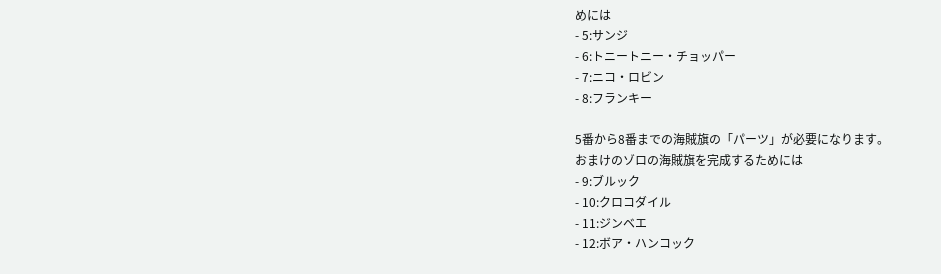めには
- 5:サンジ
- 6:トニートニー・チョッパー
- 7:ニコ・ロビン
- 8:フランキー

5番から8番までの海賊旗の「パーツ」が必要になります。
おまけのゾロの海賊旗を完成するためには
- 9:ブルック
- 10:クロコダイル
- 11:ジンベエ
- 12:ボア・ハンコック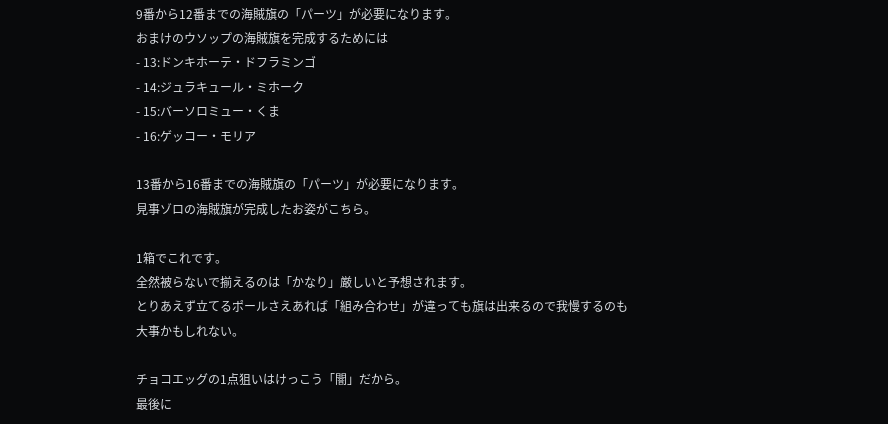9番から12番までの海賊旗の「パーツ」が必要になります。
おまけのウソップの海賊旗を完成するためには
- 13:ドンキホーテ・ドフラミンゴ
- 14:ジュラキュール・ミホーク
- 15:バーソロミュー・くま
- 16:ゲッコー・モリア

13番から16番までの海賊旗の「パーツ」が必要になります。
見事ゾロの海賊旗が完成したお姿がこちら。

1箱でこれです。
全然被らないで揃えるのは「かなり」厳しいと予想されます。
とりあえず立てるポールさえあれば「組み合わせ」が違っても旗は出来るので我慢するのも大事かもしれない。

チョコエッグの1点狙いはけっこう「闇」だから。
最後に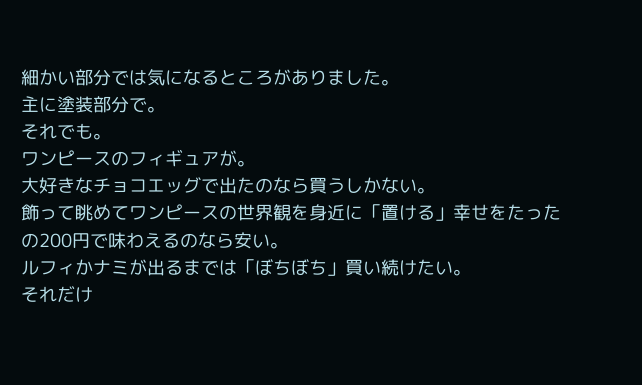細かい部分では気になるところがありました。
主に塗装部分で。
それでも。
ワンピースのフィギュアが。
大好きなチョコエッグで出たのなら買うしかない。
飾って眺めてワンピースの世界観を身近に「置ける」幸せをたったの200円で味わえるのなら安い。
ルフィかナミが出るまでは「ぼちぼち」買い続けたい。
それだけ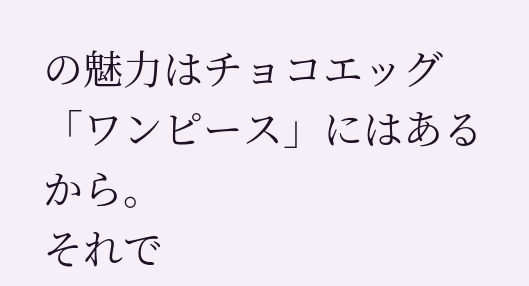の魅力はチョコエッグ「ワンピース」にはあるから。
それで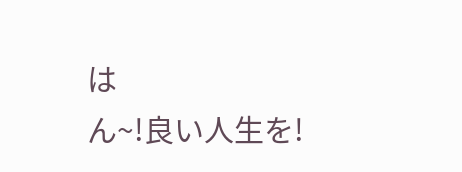は
ん~!良い人生を!